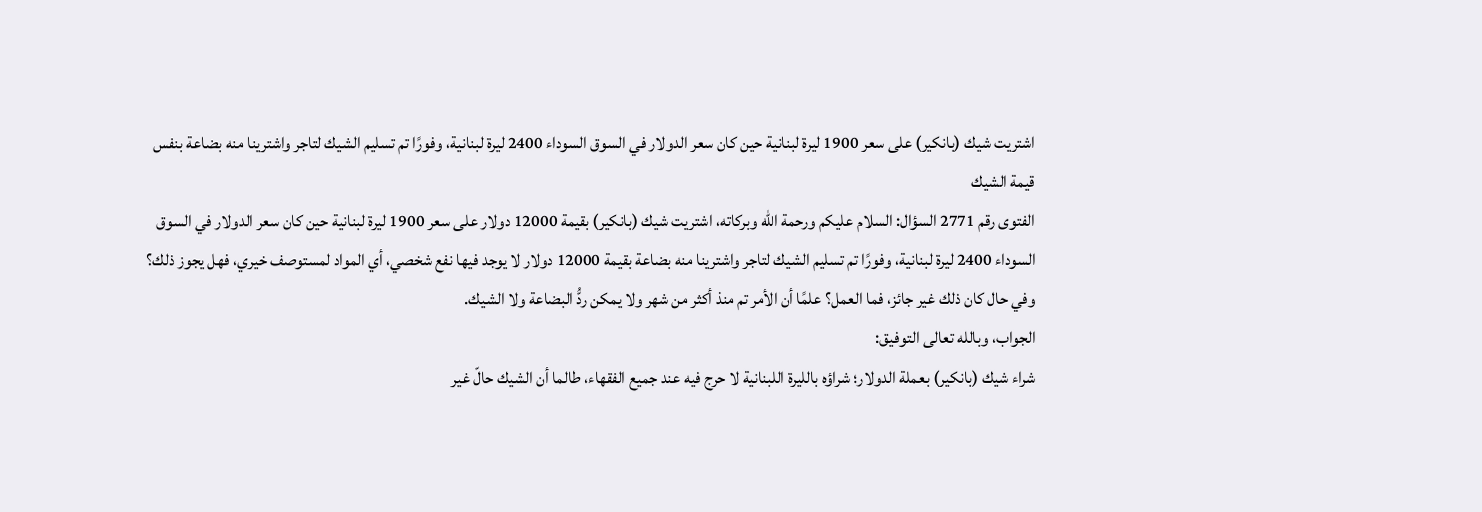اشتريت شيك (بانكير) على سعر 1900 ليرة لبنانية حين كان سعر الدولار في السوق السوداء 2400 ليرة لبنانية، وفورًا تم تسليم الشيك لتاجر واشترينا منه بضاعة بنفس قيمة الشيك
الفتوى رقم 2771 السؤال: السلام عليكم ورحمة الله وبركاته، اشتريت شيك (بانكير) بقيمة 12000 دولار على سعر 1900 ليرة لبنانية حين كان سعر الدولار في السوق السوداء 2400 ليرة لبنانية، وفورًا تم تسليم الشيك لتاجر واشترينا منه بضاعة بقيمة 12000 دولار لا يوجد فيها نفع شخصي، أي المواد لمستوصف خيري، فهل يجوز ذلك؟ وفي حال كان ذلك غير جائز، فما العمل؟ علمًا أن الأمر تم منذ أكثر من شهر ولا يمكن ردُّ البضاعة ولا الشيك.
الجواب، وبالله تعالى التوفيق:
شراء شيك (بانكير) بعملة الدولار؛ شراؤه بالليرة اللبنانية لا حرج فيه عند جميع الفقهاء، طالما أن الشيك حالّ غير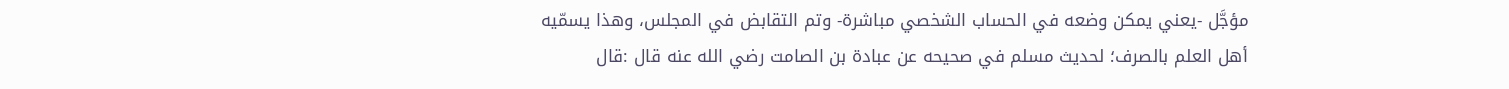مؤجَّل -يعني يمكن وضعه في الحساب الشخصي مباشرة- وتم التقابض في المجلس، وهذا يسمّيه أهل العلم بالصرف؛ لحديث مسلم في صحيحه عن عبادة بن الصامت رضي الله عنه قال :قال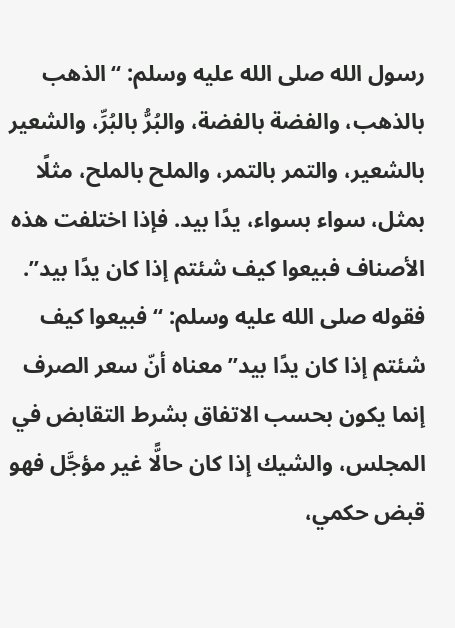رسول الله صلى الله عليه وسلم: “الذهب بالذهب، والفضة بالفضة، والبُرُّ بالبُرِّ، والشعير بالشعير، والتمر بالتمر، والملح بالملح، مثلًا بمثل، سواء بسواء، يدًا بيد. فإذا اختلفت هذه الأصناف فبيعوا كيف شئتم إذا كان يدًا بيد”. فقوله صلى الله عليه وسلم: “فبيعوا كيف شئتم إذا كان يدًا بيد” معناه أنّ سعر الصرف إنما يكون بحسب الاتفاق بشرط التقابض في المجلس، والشيك إذا كان حالًّا غير مؤجَّل فهو قبض حكمي،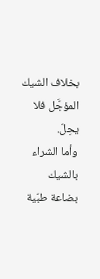بخلاف الشيك المؤجَّل فلا يحِلّ.
وأما الشراء بالشيك بضاعة طبّية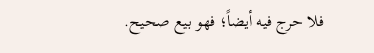فلا حرج فيه أيضاً؛ فهو بيع صحيح.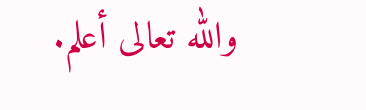والله تعالى أعلم.